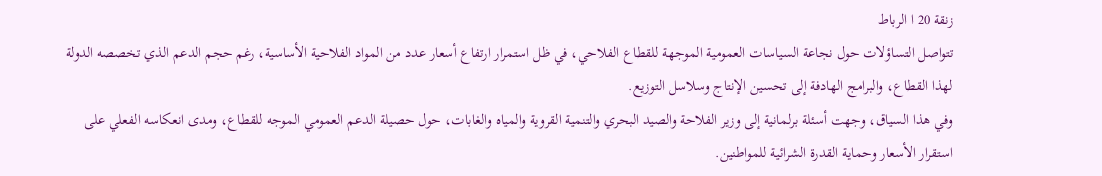زنقة 20 ا الرباط
تتواصل التساؤلات حول نجاعة السياسات العمومية الموجهة للقطاع الفلاحي، في ظل استمرار ارتفاع أسعار عدد من المواد الفلاحية الأساسية، رغم حجم الدعم الذي تخصصه الدولة لهذا القطاع، والبرامج الهادفة إلى تحسين الإنتاج وسلاسل التوزيع.
وفي هذا السياق، وجهت أسئلة برلمانية إلى وزير الفلاحة والصيد البحري والتنمية القروية والمياه والغابات، حول حصيلة الدعم العمومي الموجه للقطاع، ومدى انعكاسه الفعلي على استقرار الأسعار وحماية القدرة الشرائية للمواطنين.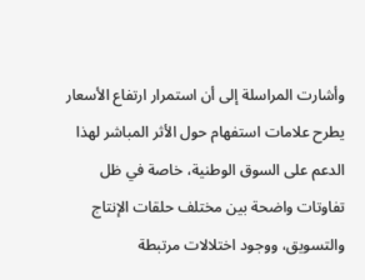وأشارت المراسلة إلى أن استمرار ارتفاع الأسعار يطرح علامات استفهام حول الأثر المباشر لهذا الدعم على السوق الوطنية، خاصة في ظل تفاوتات واضحة بين مختلف حلقات الإنتاج والتسويق، ووجود اختلالات مرتبطة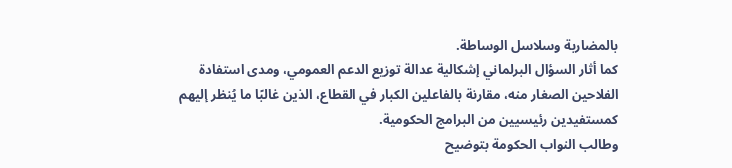بالمضاربة وسلاسل الوساطة.
كما أثار السؤال البرلماني إشكالية عدالة توزيع الدعم العمومي، ومدى استفادة الفلاحين الصغار منه، مقارنة بالفاعلين الكبار في القطاع، الذين غالبًا ما يُنظر إليهم كمستفيدين رئيسيين من البرامج الحكومية.
وطالب النواب الحكومة بتوضيح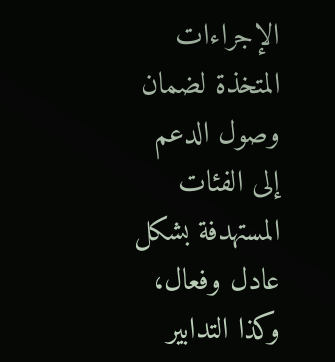الإجراءات المتخذة لضمان وصول الدعم إلى الفئات المستهدفة بشكل عادل وفعال، وكذا التدابير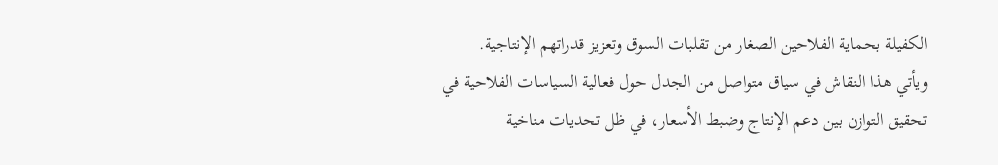الكفيلة بحماية الفلاحين الصغار من تقلبات السوق وتعزيز قدراتهم الإنتاجية.
ويأتي هذا النقاش في سياق متواصل من الجدل حول فعالية السياسات الفلاحية في تحقيق التوازن بين دعم الإنتاج وضبط الأسعار، في ظل تحديات مناخية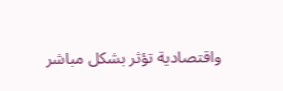واقتصادية تؤثر بشكل مباشر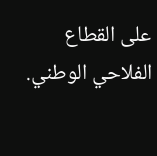على القطاع الفلاحي الوطني.